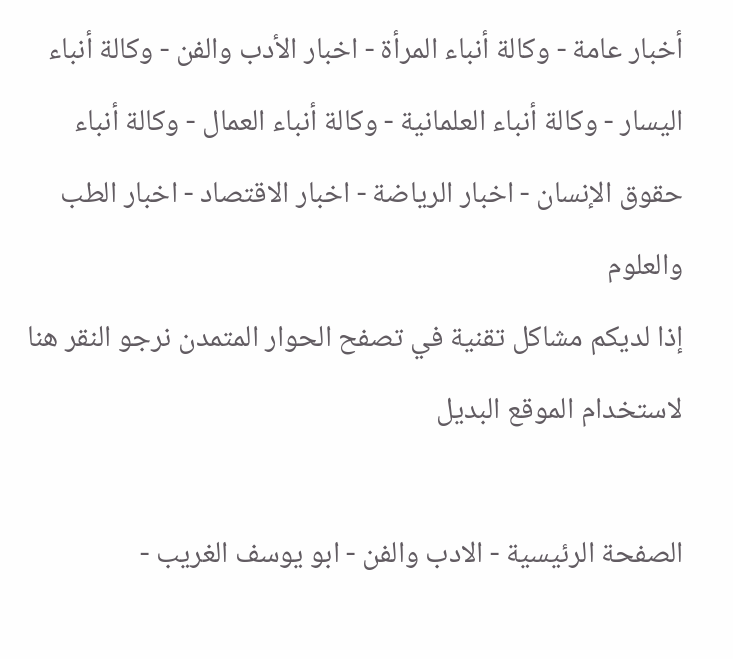أخبار عامة - وكالة أنباء المرأة - اخبار الأدب والفن - وكالة أنباء اليسار - وكالة أنباء العلمانية - وكالة أنباء العمال - وكالة أنباء حقوق الإنسان - اخبار الرياضة - اخبار الاقتصاد - اخبار الطب والعلوم
إذا لديكم مشاكل تقنية في تصفح الحوار المتمدن نرجو النقر هنا لاستخدام الموقع البديل

الصفحة الرئيسية - الادب والفن - ابو يوسف الغريب -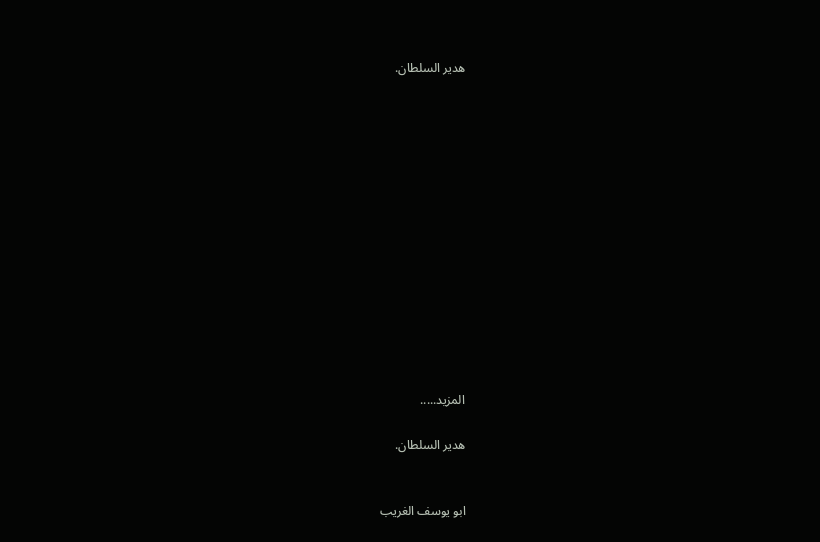هدير السلطان.














المزيد.....

هدير السلطان.


ابو يوسف الغريب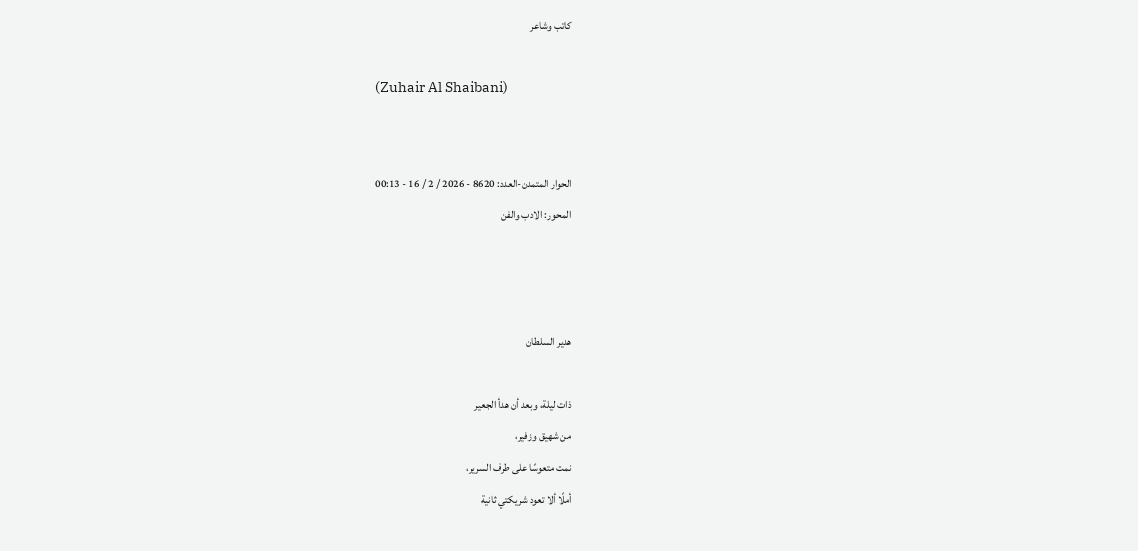كاتب وشاعر

(Zuhair Al Shaibani)


الحوار المتمدن-العدد: 8620 - 2026 / 2 / 16 - 00:13
المحور: الادب والفن



هدير السلطان

ذات ليلة، وبعد أن هدأ الجعير
من شهيق وزفير،
نمت متعوسًا على طرف السرير،
أملًا ألا تعود شريكتي ثانية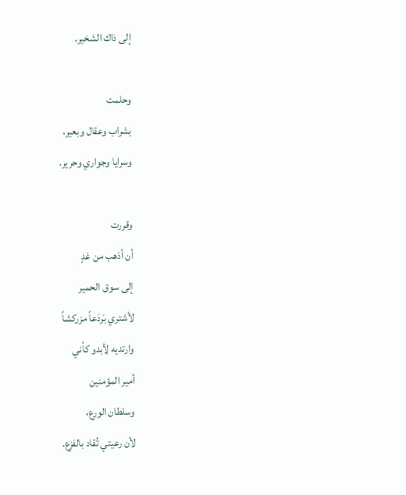إلى ذاك الشخير.

وحلمت
بشراب وعقال وبعير،
وسرايا وجواري وحرير.

وقررت
أن أذهب من غدٍ
إلى سوق الحمير
لأشتري بَردَعاً مزركشاً
وارتديه لِأبدو كأني
أمير المؤمنين
وسلطان الورع،
لأن رعيتي تُقاد بالفزع.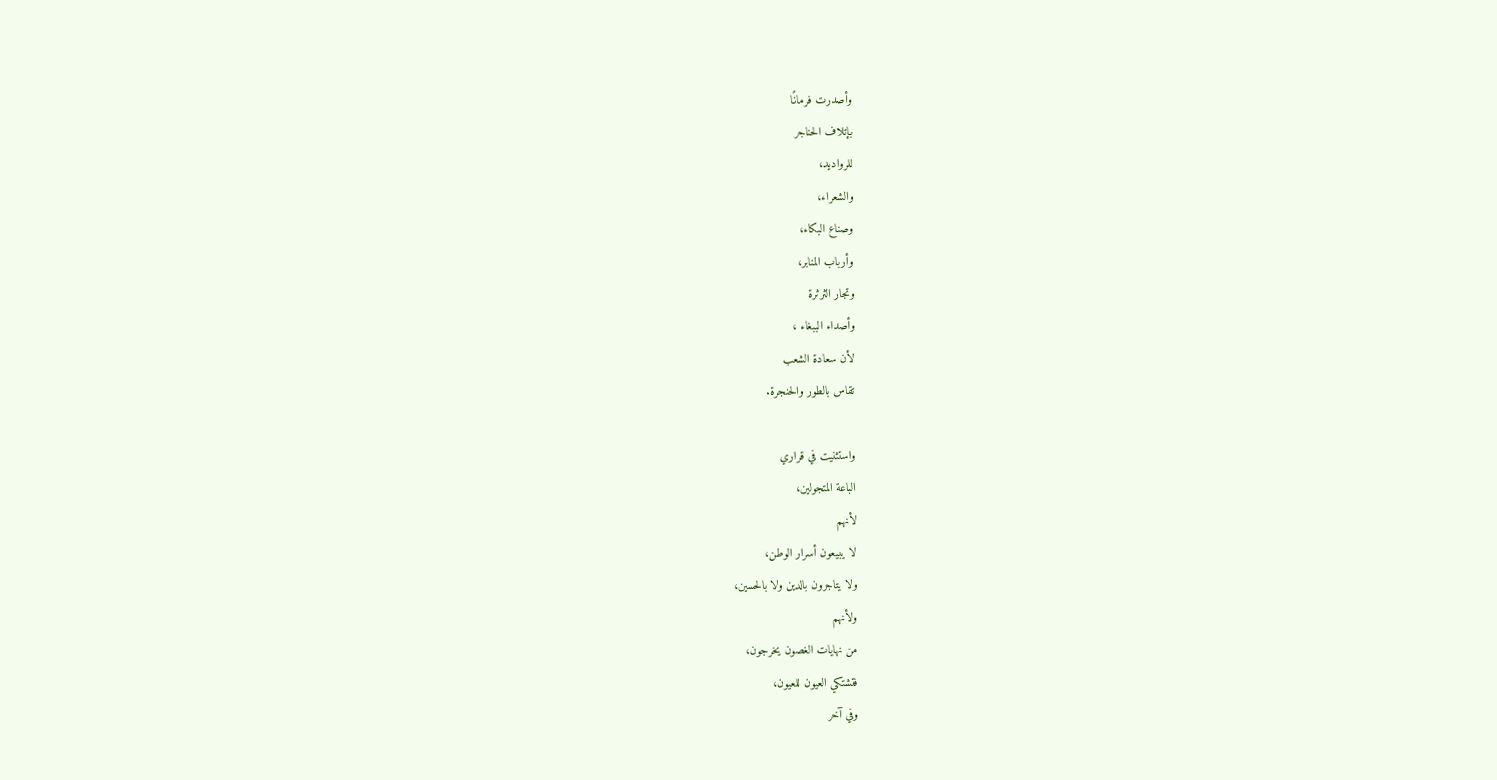وأصدرت فرمانًا
بإتلاف الحناجر
للرواديد،
والشعراء،
وصناع البكاء،
وأرباب المنابر،
وتجار الثرثرة
وأصداء الببغاء ،
لأن سعادة الشعب
تقاس بالطور والحنجرة.

واستثنيت في قراري
الباعة المتجولين،
لأنهم
لا يبيعون أسرار الوطن،
ولا يتاجرون بالدين ولا بالحسين،
ولأنهم
من نهايات الغصون يخرجون،
فتشتكي العيون للعيون،
وفي آخر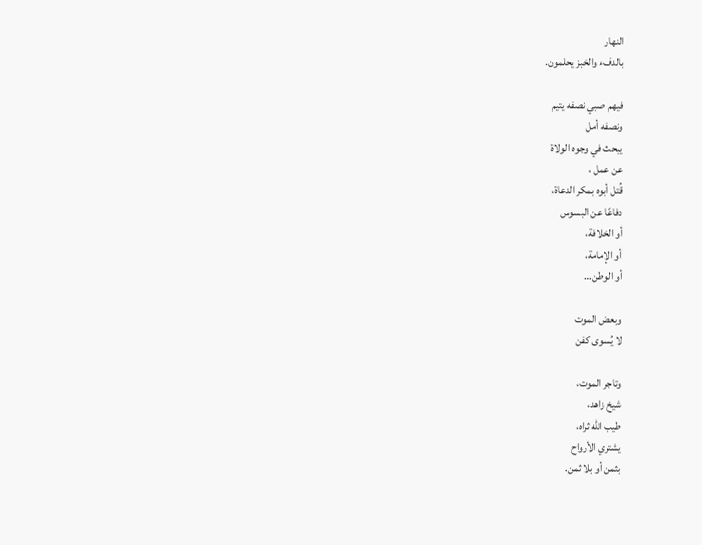النهار
بالدفء والخبز يحلمون.

فيهم صبي نصفه يتيم
ونصفه أمل
يبحث في وجوه الولاة
عن عمل ،
قُتل أبوه بمكر الدعاة،
دفاعًا عن البسوس
أو الخلافة،
أو الإمامة،
أو الوطن…

وبعض الموت
لا يُسوى كفن

وتاجر الموت،
شيخ زاهد،
طيب الله ثراه،
يشتري الأرواح
بثمن أو بلا ثمن.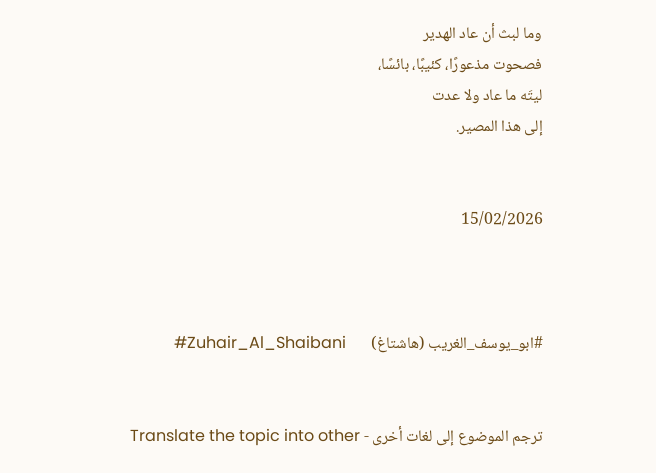وما لبث أن عاد الهدير
فصحوت مذعورًا، كئيبًا، بائسًا،
ليتَه ما عاد ولا عدت
إلى هذا المصير.


15/02/2026



#ابو_يوسف_الغريب (هاشتاغ)       Zuhair_Al_Shaibani#


ترجم الموضوع إلى لغات أخرى - Translate the topic into other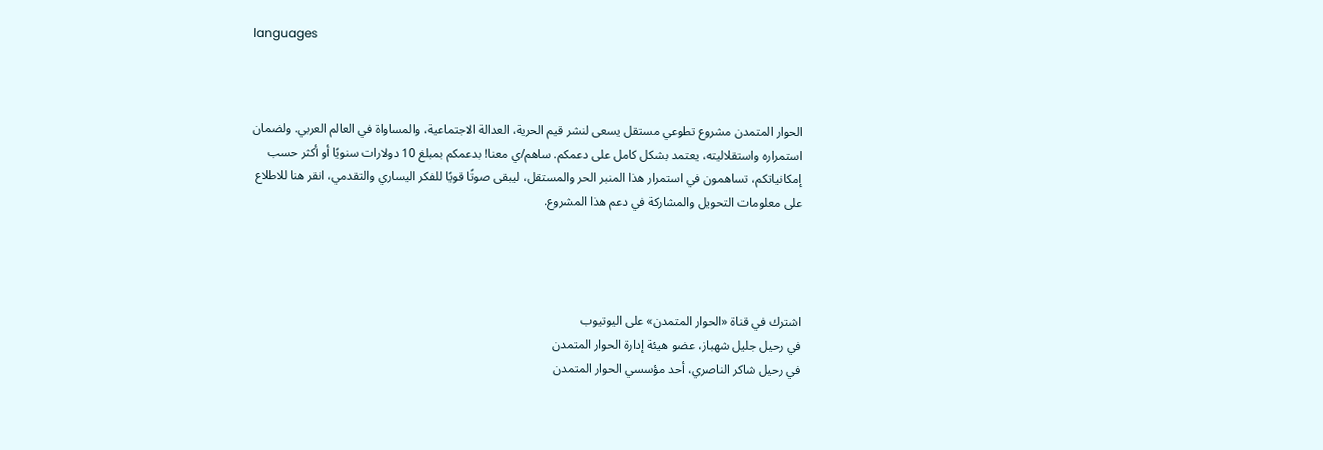languages



الحوار المتمدن مشروع تطوعي مستقل يسعى لنشر قيم الحرية، العدالة الاجتماعية، والمساواة في العالم العربي. ولضمان استمراره واستقلاليته، يعتمد بشكل كامل على دعمكم. ساهم/ي معنا! بدعمكم بمبلغ 10 دولارات سنويًا أو أكثر حسب إمكانياتكم، تساهمون في استمرار هذا المنبر الحر والمستقل، ليبقى صوتًا قويًا للفكر اليساري والتقدمي، انقر هنا للاطلاع على معلومات التحويل والمشاركة في دعم هذا المشروع.




اشترك في قناة «الحوار المتمدن» على اليوتيوب
في رحيل جليل شهباز، عضو هيئة إدارة الحوار المتمدن
في رحيل شاكر الناصري، أحد مؤسسي الحوار المتمدن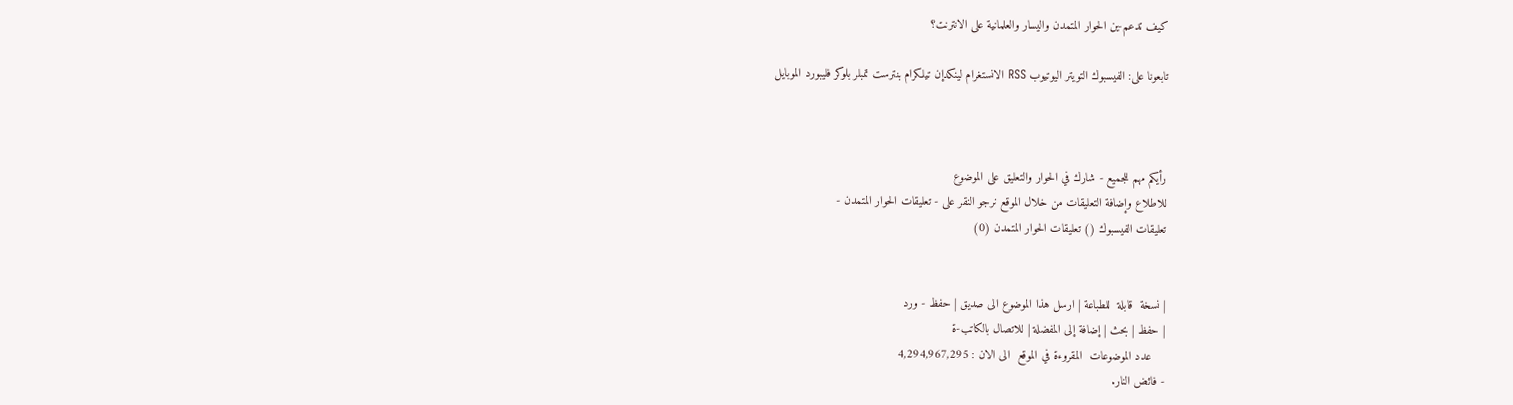كيف تدعم-ين الحوار المتمدن واليسار والعلمانية على الانترنت؟

تابعونا على: الفيسبوك التويتر اليوتيوب RSS الانستغرام لينكدإن تيلكرام بنترست تمبلر بلوكر فليبورد الموبايل



رأيكم مهم للجميع - شارك في الحوار والتعليق على الموضوع
للاطلاع وإضافة التعليقات من خلال الموقع نرجو النقر على - تعليقات الحوار المتمدن -
تعليقات الفيسبوك () تعليقات الحوار المتمدن (0)


| نسخة  قابلة  للطباعة | ارسل هذا الموضوع الى صديق | حفظ - ورد
| حفظ | بحث | إضافة إلى المفضلة | للاتصال بالكاتب-ة
    عدد الموضوعات  المقروءة في الموقع  الى الان : 4,294,967,295
- فائض النار.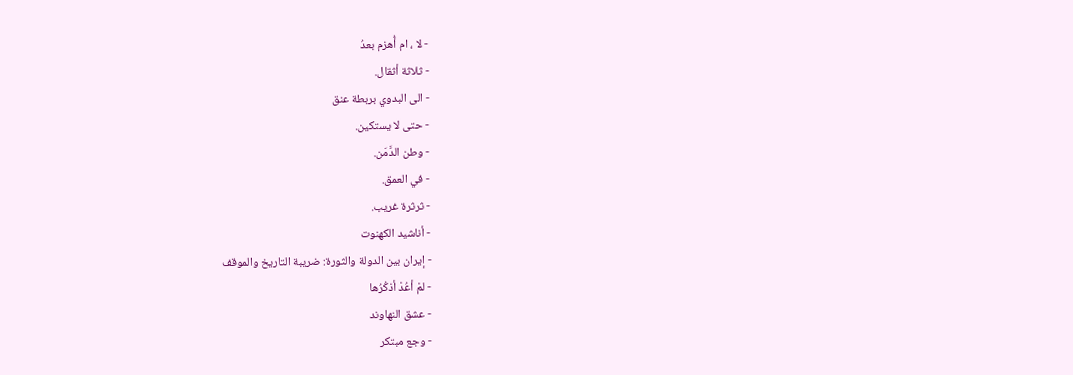- لا ، ام أُهزم بعدُ
- ثلاثة أثقال.
- الى البدوي بربطة عنق
- حتى لا يستكين.
- وطن الدَّمَن.
- في العمق.
- ثرثرة غريب.
- أناشيد الكهنوت
- إيران بين الدولة والثورة: ضريبة التاريخ والموقف
- لمْ أعُدْ أذكُرُها
- عشق النهاوند
- وجع مبتكر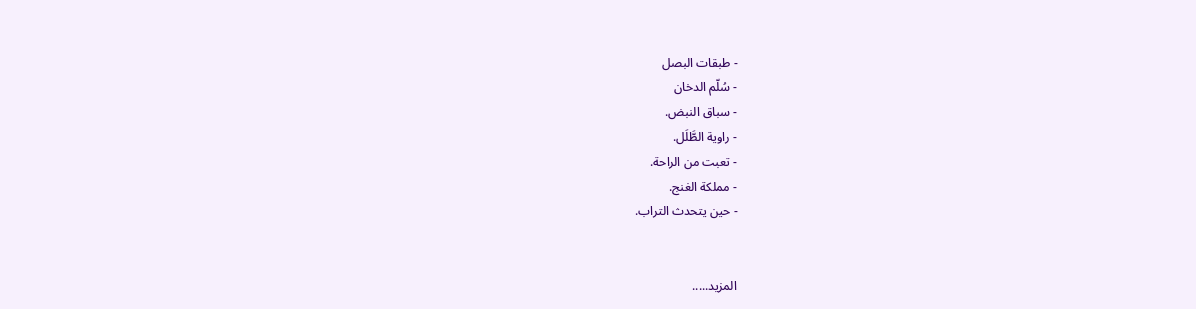- طبقات البصل
- سُلّم الدخان
- سباق النبض.
- راوية الطَّلَل.
- تعبت من الراحة.
- مملكة الغنج.
- حين يتحدث التراب.


المزيد.....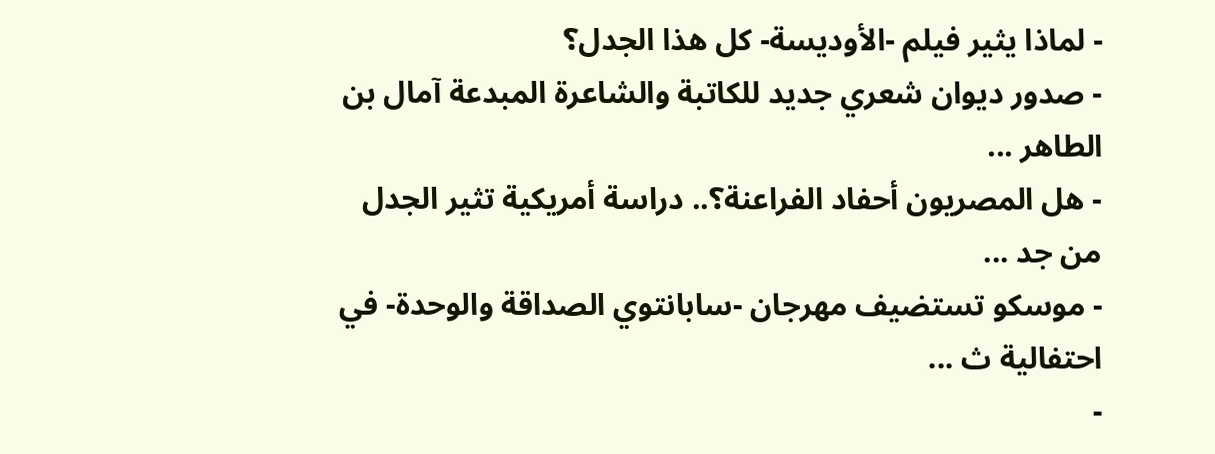- لماذا يثير فيلم -الأوديسة- كل هذا الجدل؟
- صدور ديوان شعري جديد للكاتبة والشاعرة المبدعة آمال بن الطاهر ...
- هل المصريون أحفاد الفراعنة؟.. دراسة أمريكية تثير الجدل من جد ...
- موسكو تستضيف مهرجان -سابانتوي الصداقة والوحدة- في احتفالية ث ...
-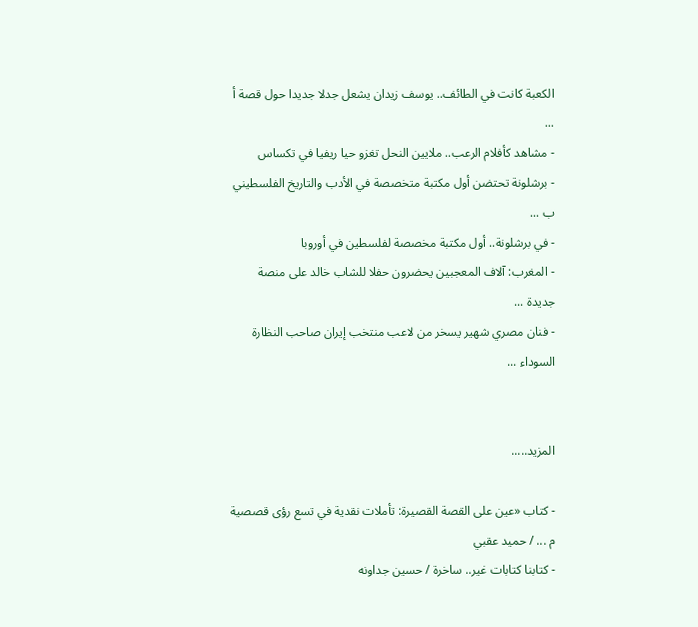الكعبة كانت في الطائف.. يوسف زيدان يشعل جدلا جديدا حول قصة أ ...
- مشاهد كأفلام الرعب.. ملايين النحل تغزو حيا ريفيا في تكساس
- برشلونة تحتضن أول مكتبة متخصصة في الأدب والتاريخ الفلسطيني ب ...
- في برشلونة.. أول مكتبة مخصصة لفلسطين في أوروبا
- المغرب: آلاف المعجبين يحضرون حفلا للشاب خالد على منصة جديدة ...
- فنان مصري شهير يسخر من لاعب منتخب إيران صاحب النظارة السوداء ...


المزيد.....

- كتاب «عين على القصة القصيرة: تأملات نقدية في تسع رؤى قصصية م ... / حميد عقبي
- كتابنا كتابات غير.. ساخرة / حسين جداونه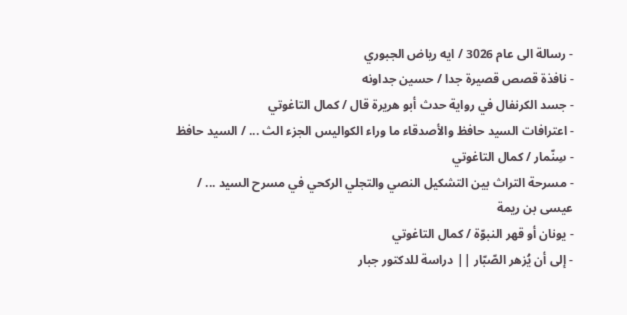- رسالة الى عام 3026 / ايه رياض الجبوري
- نافذة قصص قصيرة جدا / حسين جداونه
- جسد الكرنفال في رواية حدث أبو هريرة قال / كمال التاغوتي
- اعترافات السيد حافظ والأصدقاء ما وراء الكواليس الجزء الث ... / السيد حافظ
- سِنّمار / كمال التاغوتي
- مسرحة التراث بين التشكيل النصي والتجلي الركحي في مسرح السيد ... / عيسى بن ريمة
- يونان أو قهر النبوّة / كمال التاغوتي
- إلى أن يُزهر الصّبّار || دراسة للدكتور جبار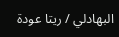البهادلي / ريتا عودة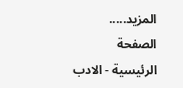المزيد.....
الصفحة الرئيسية - الادب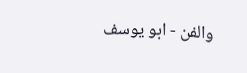والفن - ابو يوسف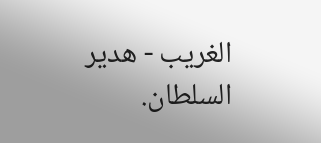الغريب - هدير السلطان.